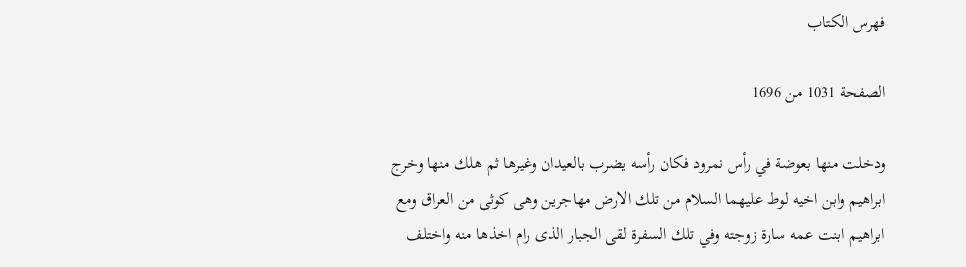فهرس الكتاب

الصفحة 1031 من 1696

ودخلت منها بعوضة في رأس نمرود فكان رأسه يضرب بالعيدان وغيرها ثم هلك منها وخرج ابراهيم وابن اخيه لوط عليهما السلام من تلك الارض مهاجرين وهى كوثى من العراق ومع ابراهيم ابنت عمه سارة زوجته وفي تلك السفرة لقى الجبار الذى رام اخذها منه واختلف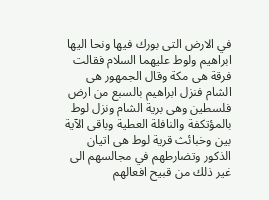في الارض التى بورك فيها ونحا اليها ابراهيم ولوط عليهما السلام فقالت فرقة هى مكة وقال الجمهور هى الشام فنزل ابراهيم بالسبع من ارض فلسطين وهى برية الشام ونزل لوط بالمؤتكفة والنافلة العطية وباقى الآية بين وخبائث قرية لوط هى اتيان الذكور وتضارطهم في مجالسهم الى غير ذلك من قبيح افعالهم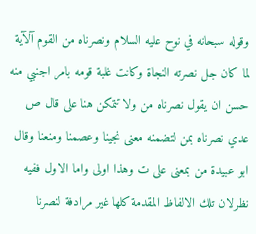وقوله سبحانه في نوح عليه السلام ونصرناه من القوم آلآية لما كان جل نصرته النجاة وكانت غلبة قومه بامر اجنبي منه حسن ان يقول نصرناه من ولا تتمكن هنا على قال ص عدي نصرناه بمن لتضمنه معنى نجينا وعصمنا ومنعنا وقال ابو عبيدة من بمعنى على ت وهذا اولى واما الاول ففيه نظرلان تلك الالفاظ المقدمة كلها غير مرادفة لنصرنا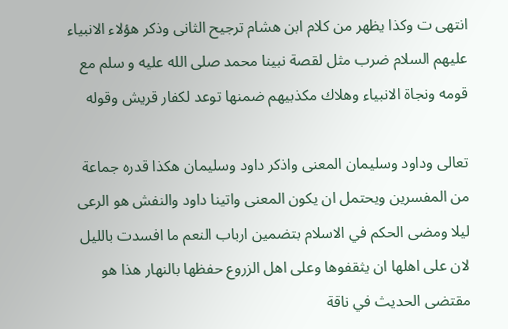انتهى ت وكذا يظهر من كلام ابن هشام ترجيح الثانى وذكر هؤلاء الانبياء عليهم السلام ضرب مثل لقصة نبينا محمد صلى الله عليه و سلم مع قومه ونجاة الانبياء وهلاك مكذبيهم ضمنها توعد لكفار قريش وقوله

تعالى وداود وسليمان المعنى واذكر داود وسليمان هكذا قدره جماعة من المفسرين ويحتمل ان يكون المعنى واتينا داود والنفش هو الرعى ليلا ومضى الحكم في الاسلام بتضمين ارباب النعم ما افسدت بالليل لان على اهلها ان يثقفوها وعلى اهل الزروع حفظها بالنهار هذا هو مقتضى الحديث في ناقة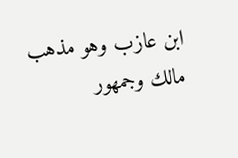ابن عازب وهو مذهب مالك وجمهور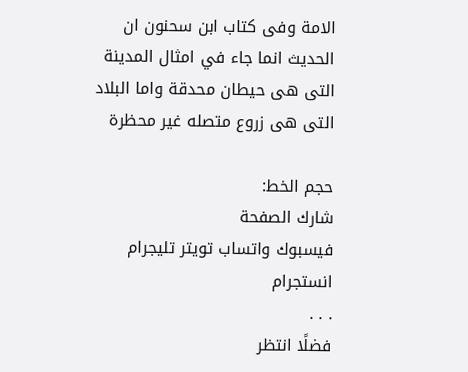الامة وفى كتاب ابن سحنون ان الحديث انما جاء في امثال المدينة التى هى حيطان محدقة واما البلاد التى هى زروع متصله غير محظرة

حجم الخط:
شارك الصفحة
فيسبوك واتساب تويتر تليجرام انستجرام
. . .
فضلًا انتظر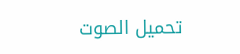تحميل الصوت